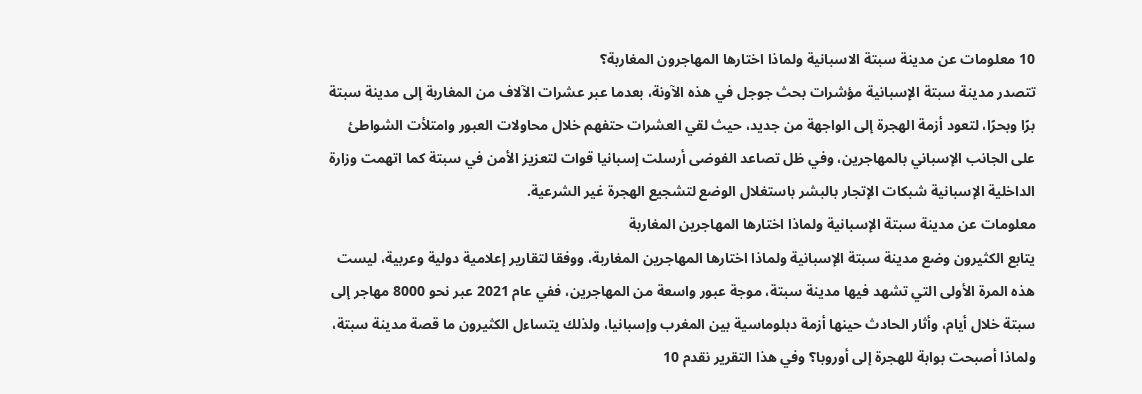10 معلومات عن مدينة سبتة الاسبانية ولماذا اختارها المهاجرون المغاربة؟
تتصدر مدينة سبتة الإسبانية مؤشرات بحث جوجل في هذه الآونة، بعدما عبر عشرات الآلاف من المغاربة إلى مدينة سبتة برًا وبحرًا، لتعود أزمة الهجرة إلى الواجهة من جديد، حيث لقي العشرات حتفهم خلال محاولات العبور وامتلأت الشواطئ على الجانب الإسباني بالمهاجرين، وفي ظل تصاعد الفوضى أرسلت إسبانيا قوات لتعزيز الأمن في سبتة كما اتهمت وزارة الداخلية الإسبانية شبكات الإتجار بالبشر باستغلال الوضع لتشجيع الهجرة غير الشرعية.
معلومات عن مدينة سبتة الإسبانية ولماذا اختارها المهاجرين المغاربة
يتابع الكثيرون وضع مدينة سبتة الإسبانية ولماذا اختارها المهاجرين المغاربة، ووفقا لتقارير إعلامية دولية وعربية، ليست هذه المرة الأولى التي تشهد فيها مدينة سبتة، موجة عبور واسعة من المهاجرين، ففي عام 2021 عبر نحو 8000 مهاجر إلى سبتة خلال أيام، وأثار الحادث حينها أزمة دبلوماسية بين المغرب وإسبانيا، ولذلك يتساءل الكثيرون ما قصة مدينة سبتة، ولماذا أصبحت بوابة للهجرة إلى أوروبا؟ وفي هذا التقرير نقدم 10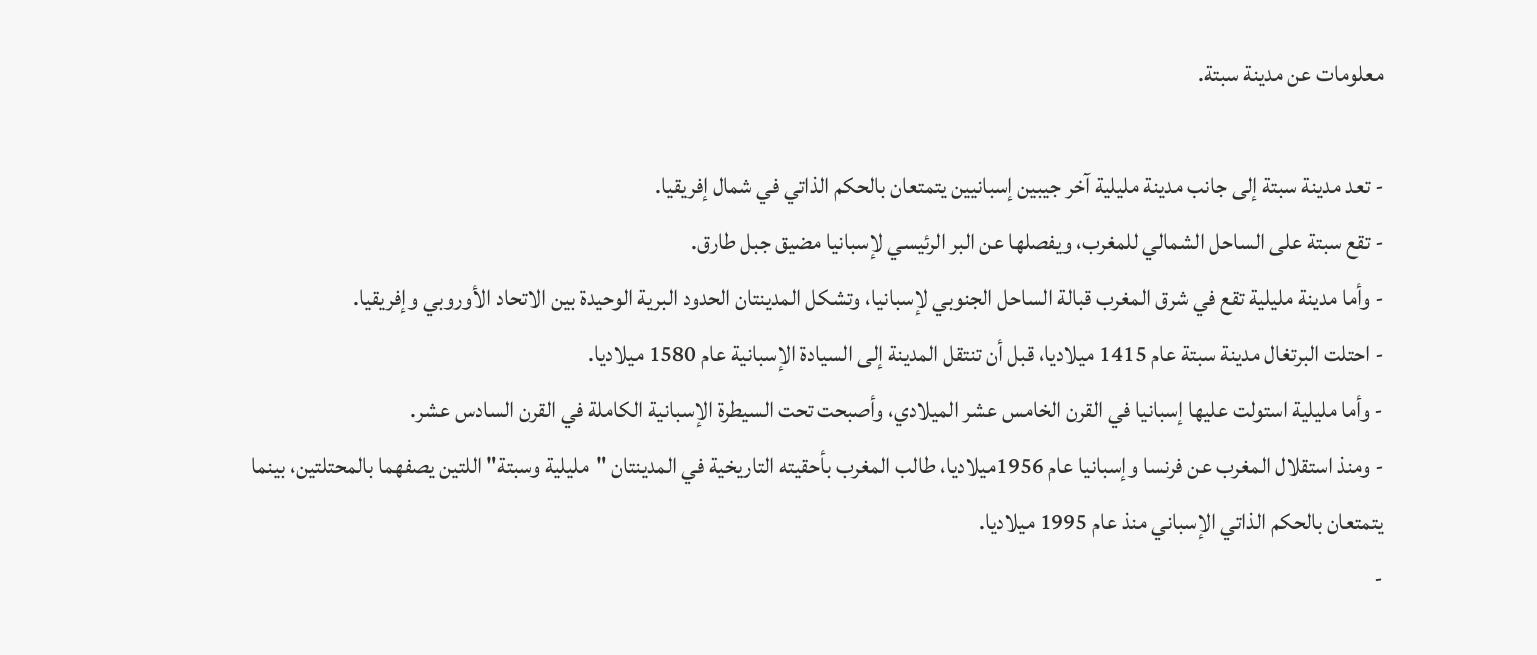معلومات عن مدينة سبتة.

- تعد مدينة سبتة إلى جانب مدينة مليلية آخر جيبين إسبانيين يتمتعان بالحكم الذاتي في شمال إفريقيا.
- تقع سبتة على الساحل الشمالي للمغرب، ويفصلها عن البر الرئيسي لإسبانيا مضيق جبل طارق.
- وأما مدينة مليلية تقع في شرق المغرب قبالة الساحل الجنوبي لإسبانيا، وتشكل المدينتان الحدود البرية الوحيدة بين الاتحاد الأوروبي وإفريقيا.
- احتلت البرتغال مدينة سبتة عام 1415 ميلاديا، قبل أن تنتقل المدينة إلى السيادة الإسبانية عام 1580 ميلاديا.
- وأما مليلية استولت عليها إسبانيا في القرن الخامس عشر الميلادي، وأصبحت تحت السيطرة الإسبانية الكاملة في القرن السادس عشر.
- ومنذ استقلال المغرب عن فرنسا وإسبانيا عام 1956ميلاديا، طالب المغرب بأحقيته التاريخية في المدينتان "مليلية وسبتة" اللتين يصفهما بالمحتلتين، بينما يتمتعان بالحكم الذاتي الإسباني منذ عام 1995 ميلاديا.
-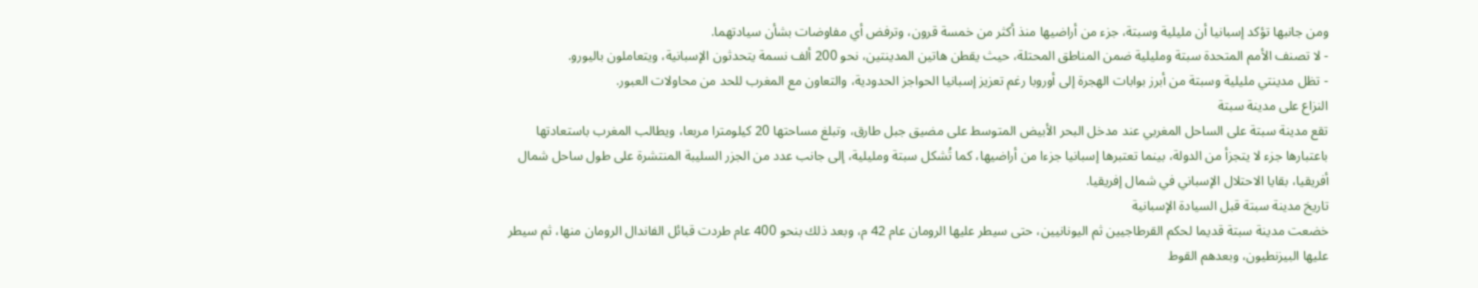ومن جانبها تؤكد إسبانيا أن مليلية وسبتة، جزء من أراضيها منذ أكثر من خمسة قرون، وترفض أي مفاوضات بشأن سيادتهما.
- لا تصنف الأمم المتحدة سبتة ومليلية ضمن المناطق المحتلة، حيث يقطن هاتين المدينتين، نحو 200 ألف نسمة يتحدثون الإسبانية، ويتعاملون باليورو.
- تظل مدينتي مليلية وسبتة من أبرز بوابات الهجرة إلى أوروبا رغم تعزيز إسبانيا الحواجز الحدودية، والتعاون مع المغرب للحد من محاولات العبور.
النزاع على مدينة سبتة
تقع مدينة سبتة على الساحل المغربي عند مدخل البحر الأبيض المتوسط على مضيق جبل طارق، وتبلغ مساحتها 20 كيلومترا مربعا، ويطالب المغرب باستعادتها باعتبارها جزء لا يتجزأ من الدولة، بينما تعتبرها إسبانيا جزءا من أراضيها، كما تُشكل سبتة ومليلية، إلى جانب عدد من الجزر السليبة المنتشرة على طول ساحل شمال أفريقيا، بقايا الاحتلال الإسباني في شمال إفريقيا.
تاريخ مدينة سبتة قبل السيادة الإسبانية
خضعت مدينة سبتة قديما لحكم القرطاجيين ثم اليونانيين، حتى سيطر عليها الرومان عام 42 م، وبعد ذلك بنحو 400 عام طردت قبائل الفاندال الرومان منها، ثم سيطر عليها البيزنطيون، وبعدهم القوط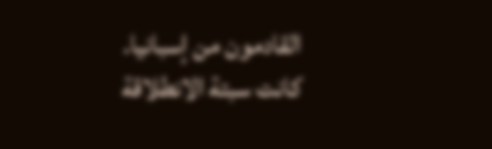القادمون من إسبانيا.
كانت سبتة الانطلاقة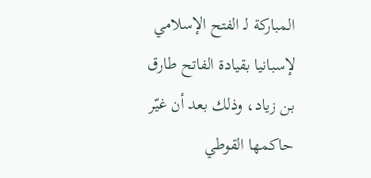المباركة لـ الفتح الإسلامي لإسبانيا بقيادة الفاتح طارق بن زياد، وذلك بعد أن غيّر حاكمها القوطي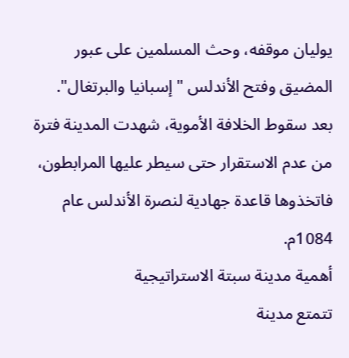يوليان موقفه، وحث المسلمين على عبور المضيق وفتح الأندلس "إسبانيا والبرتغال".
بعد سقوط الخلافة الأموية، شهدت المدينة فترة من عدم الاستقرار حتى سيطر عليها المرابطون، فاتخذوها قاعدة جهادية لنصرة الأندلس عام 1084م.
أهمية مدينة سبتة الاستراتيجية
تتمتع مدينة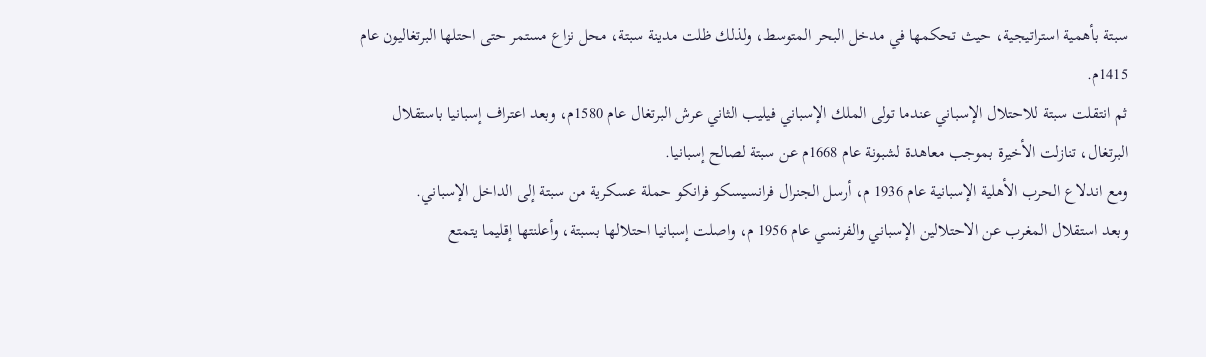سبتة بأهمية استراتيجية، حيث تحكمها في مدخل البحر المتوسط، ولذلك ظلت مدينة سبتة، محل نزاع مستمر حتى احتلها البرتغاليون عام 1415م.
ثم انتقلت سبتة للاحتلال الإسباني عندما تولى الملك الإسباني فيليب الثاني عرش البرتغال عام 1580م، وبعد اعتراف إسبانيا باستقلال البرتغال، تنازلت الأخيرة بموجب معاهدة لشبونة عام 1668م عن سبتة لصالح إسبانيا.
ومع اندلاع الحرب الأهلية الإسبانية عام 1936 م، أرسل الجنرال فرانسيسكو فرانكو حملة عسكرية من سبتة إلى الداخل الإسباني.
وبعد استقلال المغرب عن الاحتلالين الإسباني والفرنسي عام 1956 م، واصلت إسبانيا احتلالها بسبتة، وأعلنتها إقليما يتمتع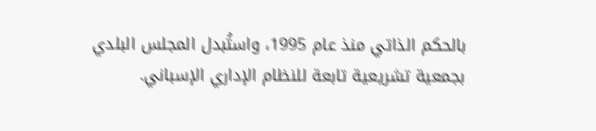بالحكم الذاتي منذ عام 1995، واستُبدل المجلس البلدي بجمعية تشريعية تابعة للنظام الإداري الإسباني.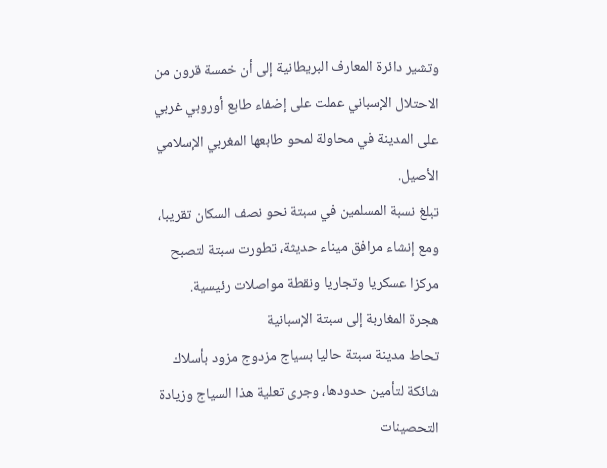وتشير دائرة المعارف البريطانية إلى أن خمسة قرون من الاحتلال الإسباني عملت على إضفاء طابع أوروبي غربي على المدينة في محاولة لمحو طابعها المغربي الإسلامي الأصيل.
تبلغ نسبة المسلمين في سبتة نحو نصف السكان تقريبا، ومع إنشاء مرافق ميناء حديثة، تطورت سبتة لتصبح مركزا عسكريا وتجاريا ونقطة مواصلات رئيسية.
هجرة المغاربة إلى سبتة الإسبانية
تحاط مدينة سبتة حاليا بسياج مزدوج مزود بأسلاك شائكة لتأمين حدودها، وجرى تعلية هذا السياج وزيادة التحصينات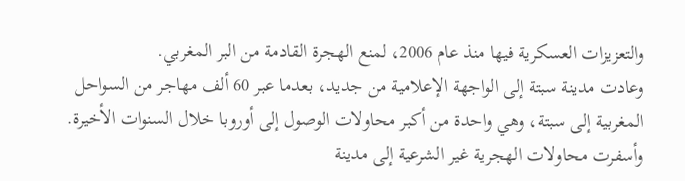والتعزيزات العسكرية فيها منذ عام 2006، لمنع الهجرة القادمة من البر المغربي.
وعادت مدينة سبتة إلى الواجهة الإعلامية من جديد، بعدما عبر 60 ألف مهاجر من السواحل المغربية إلى سبتة، وهي واحدة من أكبر محاولات الوصول إلى أوروبا خلال السنوات الأخيرة.
وأسفرت محاولات الهجرية غير الشرعية إلى مدينة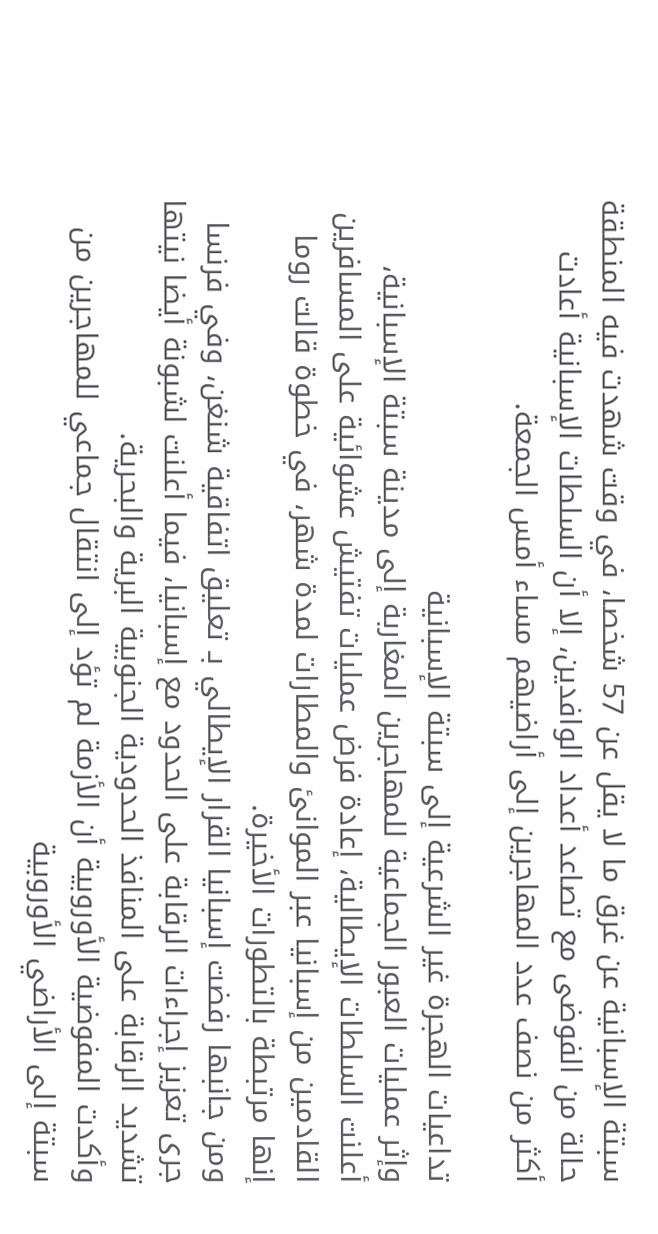سبتة الإسبانية عن غرق ما لا يقل عن 57 شخصا، في وقت شهدت فيه المنطقة حالة من الفوضى مع تصاعد أعداد الوافدين، إلا أن السلطات الإسبانية أعادت أكثر من نصف عدد المهاجرين إلى أراضيهم مساء أمس الجمعة.

تداعيات الهجرة غير الشرعية إلى سبتة الإسبانية
وإثر عمليات العبور الجماعية للمهاجرين المغاربة إلى مدينة سبتة الإسبانية، أعلنت السلطات الإيطالية، إعادة فرض عمليات تفتيش عشوائية على المسافرين القادمين من إسبانيا عبر الموانئ والمطارات لمدة شهر، في خطوة قالت روما إنها مرتبطة بالتطورات الأخيرة.
ومن جانبها رفضت إسبانيا القرار الإيطالي بـ تعليق اتفاقية شنغن، وفي فرنسا جرى تعزيز إجراءات الرقابة على الحدود مع إسبانيا، فيما أعلنت لشبونة أيضا نيتها تشديد الرقابة على المنافذ الحدودية الجنوبية البرية والبحرية.
وأكدت المفوضية الأوروبية أن الأزمة لم تؤد إلى انتقال جماعي للمهاجرين من سبتة إلى الأراضي الأوروبية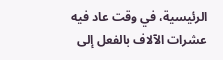الرئيسية، في وقت عاد فيه عشرات الآلاف بالفعل إلى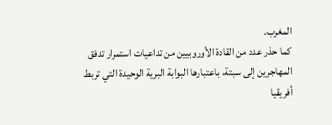المغرب.
كما حذر عدد من القادة الأوروبيين من تداعيات استمرار تدفق المهاجرين إلى سبتة، باعتبارها البوابة البرية الوحيدة التي تربط أفريقيا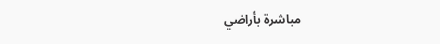مباشرة بأراضي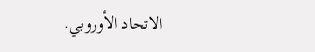الاتحاد الأوروبي.